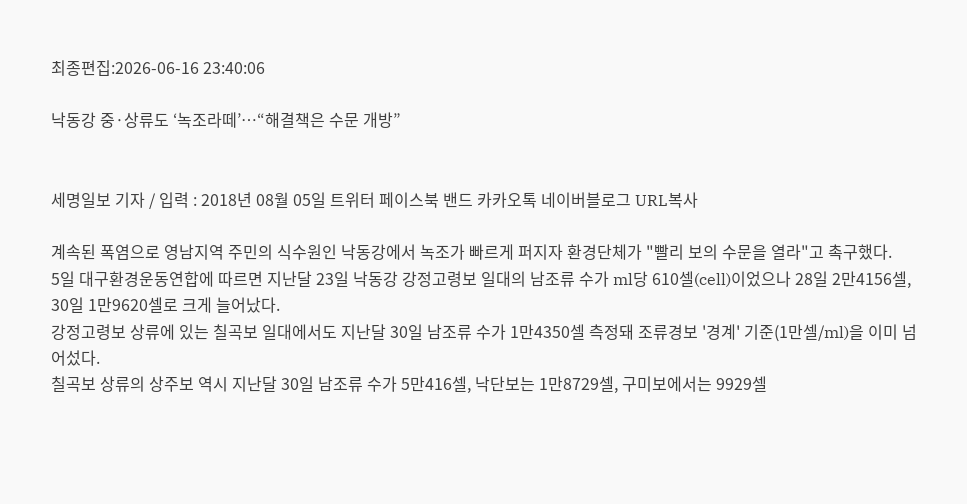최종편집:2026-06-16 23:40:06

낙동강 중·상류도 ‘녹조라떼’…“해결책은 수문 개방”


세명일보 기자 / 입력 : 2018년 08월 05일 트위터 페이스북 밴드 카카오톡 네이버블로그 URL복사

계속된 폭염으로 영남지역 주민의 식수원인 낙동강에서 녹조가 빠르게 퍼지자 환경단체가 "빨리 보의 수문을 열라"고 촉구했다.
5일 대구환경운동연합에 따르면 지난달 23일 낙동강 강정고령보 일대의 남조류 수가 ml당 610셀(cell)이었으나 28일 2만4156셀, 30일 1만9620셀로 크게 늘어났다.
강정고령보 상류에 있는 칠곡보 일대에서도 지난달 30일 남조류 수가 1만4350셀 측정돼 조류경보 '경계' 기준(1만셀/ml)을 이미 넘어섰다.
칠곡보 상류의 상주보 역시 지난달 30일 남조류 수가 5만416셀, 낙단보는 1만8729셀, 구미보에서는 9929셀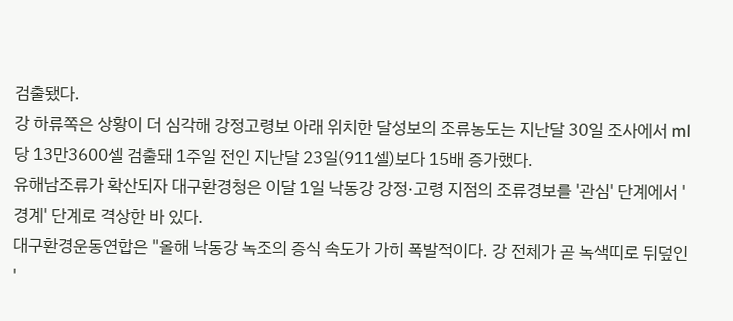검출됐다.
강 하류쪽은 상황이 더 심각해 강정고령보 아래 위치한 달성보의 조류농도는 지난달 30일 조사에서 ml당 13만3600셀 검출돼 1주일 전인 지난달 23일(911셀)보다 15배 증가했다.
유해남조류가 확산되자 대구환경청은 이달 1일 낙동강 강정·고령 지점의 조류경보를 '관심' 단계에서 '경계' 단계로 격상한 바 있다.
대구환경운동연합은 "올해 낙동강 녹조의 증식 속도가 가히 폭발적이다. 강 전체가 곧 녹색띠로 뒤덮인 '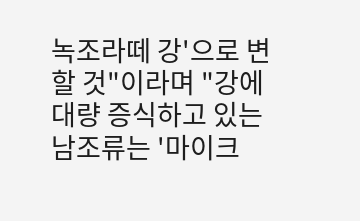녹조라떼 강'으로 변할 것"이라며 "강에 대량 증식하고 있는 남조류는 '마이크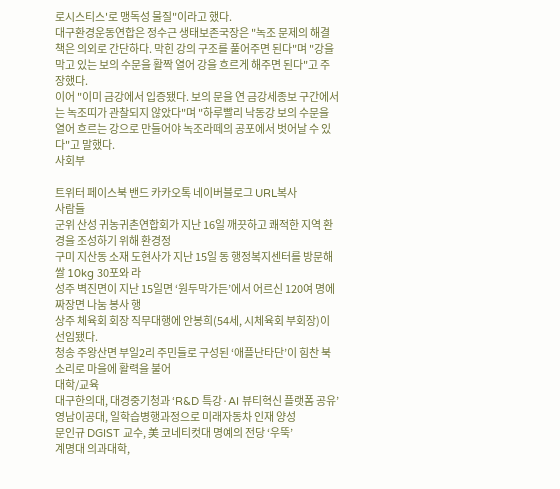로시스티스'로 맹독성 물질"이라고 했다.
대구환경운동연합은 정수근 생태보존국장은 "녹조 문제의 해결책은 의외로 간단하다. 막힌 강의 구조를 풀어주면 된다"며 "강을 막고 있는 보의 수문을 활짝 열어 강을 흐르게 해주면 된다"고 주장했다.
이어 "이미 금강에서 입증됐다. 보의 문을 연 금강세종보 구간에서는 녹조띠가 관찰되지 않았다"며 "하루빨리 낙동강 보의 수문을 열어 흐르는 강으로 만들어야 녹조라떼의 공포에서 벗어날 수 있다"고 말했다.
사회부

트위터 페이스북 밴드 카카오톡 네이버블로그 URL복사
사람들
군위 산성 귀농귀촌연합회가 지난 16일 깨끗하고 쾌적한 지역 환경을 조성하기 위해 환경정
구미 지산동 소재 도현사가 지난 15일 동 행정복지센터를 방문해 쌀 10kg 30포와 라
성주 벽진면이 지난 15일면 ‘원두막가든’에서 어르신 120여 명에 짜장면 나눔 봉사 행
상주 체육회 회장 직무대행에 안봉희(54세, 시체육회 부회장)이 선임됐다.
청송 주왕산면 부일2리 주민들로 구성된 ‘애플난타단’이 힘찬 북소리로 마을에 활력을 불어
대학/교육
대구한의대, 대경중기청과 ‘R&D 특강·AI 뷰티혁신 플랫폼 공유’
영남이공대, 일학습병행과정으로 미래자동차 인재 양성
문인규 DGIST 교수, 美 코네티컷대 명예의 전당 ‘우뚝’
계명대 의과대학,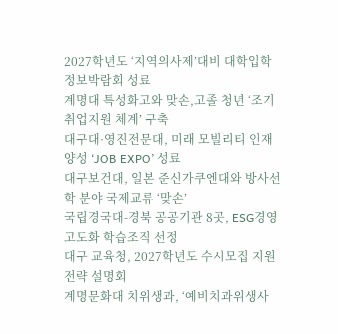2027학년도 ‘지역의사제’대비 대학입학정보박람회 성료
계명대 특성화고와 맞손,고졸 청년 ‘조기 취업지원 체계’ 구축
대구대·영진전문대, 미래 모빌리티 인재 양성 ‘JOB EXPO’ 성료
대구보건대, 일본 준신가쿠엔대와 방사선학 분야 국제교류 ‘맞손’
국립경국대-경북 공공기관 8곳, ESG경영 고도화 학습조직 선정
대구 교육청, 2027학년도 수시모집 지원 전략 설명회
계명문화대 치위생과, ‘예비치과위생사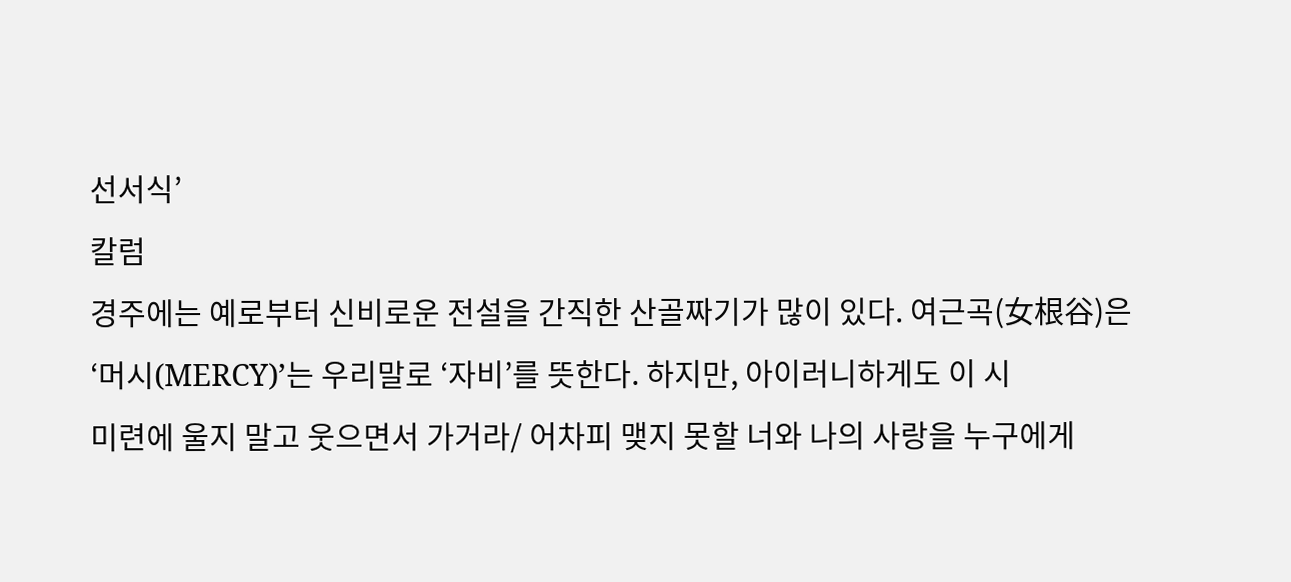선서식’
칼럼
경주에는 예로부터 신비로운 전설을 간직한 산골짜기가 많이 있다. 여근곡(女根谷)은
‘머시(MERCY)’는 우리말로 ‘자비’를 뜻한다. 하지만, 아이러니하게도 이 시
미련에 울지 말고 웃으면서 가거라/ 어차피 맺지 못할 너와 나의 사랑을 누구에게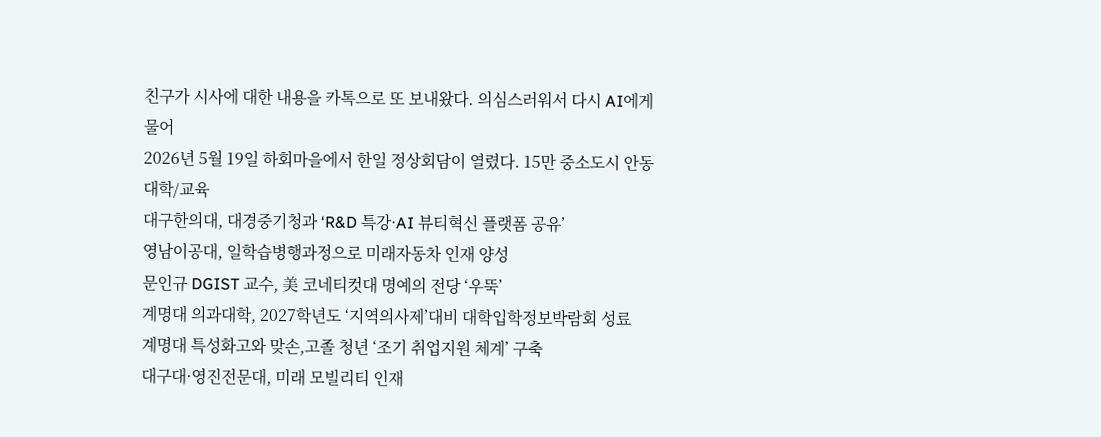친구가 시사에 대한 내용을 카톡으로 또 보내왔다. 의심스러워서 다시 AI에게 물어
2026년 5월 19일 하회마을에서 한일 정상회담이 열렸다. 15만 중소도시 안동
대학/교육
대구한의대, 대경중기청과 ‘R&D 특강·AI 뷰티혁신 플랫폼 공유’
영남이공대, 일학습병행과정으로 미래자동차 인재 양성
문인규 DGIST 교수, 美 코네티컷대 명예의 전당 ‘우뚝’
계명대 의과대학, 2027학년도 ‘지역의사제’대비 대학입학정보박람회 성료
계명대 특성화고와 맞손,고졸 청년 ‘조기 취업지원 체계’ 구축
대구대·영진전문대, 미래 모빌리티 인재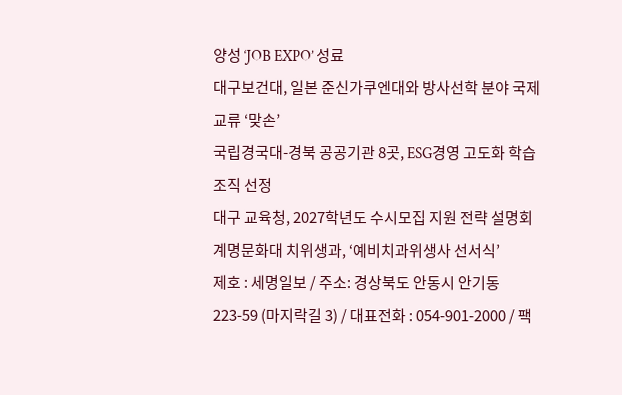양성 ‘JOB EXPO’ 성료
대구보건대, 일본 준신가쿠엔대와 방사선학 분야 국제교류 ‘맞손’
국립경국대-경북 공공기관 8곳, ESG경영 고도화 학습조직 선정
대구 교육청, 2027학년도 수시모집 지원 전략 설명회
계명문화대 치위생과, ‘예비치과위생사 선서식’
제호 : 세명일보 / 주소: 경상북도 안동시 안기동 223-59 (마지락길 3) / 대표전화 : 054-901-2000 / 팩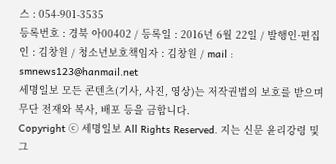스 : 054-901-3535
등록번호 : 경북 아00402 / 등록일 : 2016년 6월 22일 / 발행인·편집인 : 김창원 / 청소년보호책임자 : 김창원 / mail : smnews123@hanmail.net
세명일보 모든 콘텐츠(기사, 사진, 영상)는 저작권법의 보호를 받으며 무단 전재와 복사, 배포 등을 금합니다.
Copyright ⓒ 세명일보 All Rights Reserved. 지는 신문 윤리강령 및 그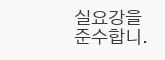실요강을 준수합니.